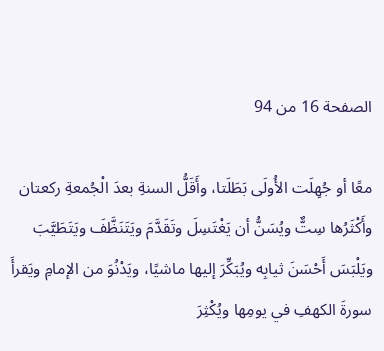الصفحة 16 من 94

معًا أو جُهِلَت الأُولَى بَطَلَتا، وأَقَلُّ السنةِ بعدَ الْجُمعةِ ركعتان وأَكْثَرُها سِتٌّ ويُسَنُّ أن يَغْتَسِلَ وتَقَدَّمَ ويَتَنَظَّفَ ويَتَطَيَّبَ ويَلْبَسَ أَحْسَنَ ثيابِه ويُبَكِّرَ إليها ماشيًا، ويَدْنُوَ من الإمامِ ويَقرأَ سورةَ الكهفِ في يومِها ويُكْثِرَ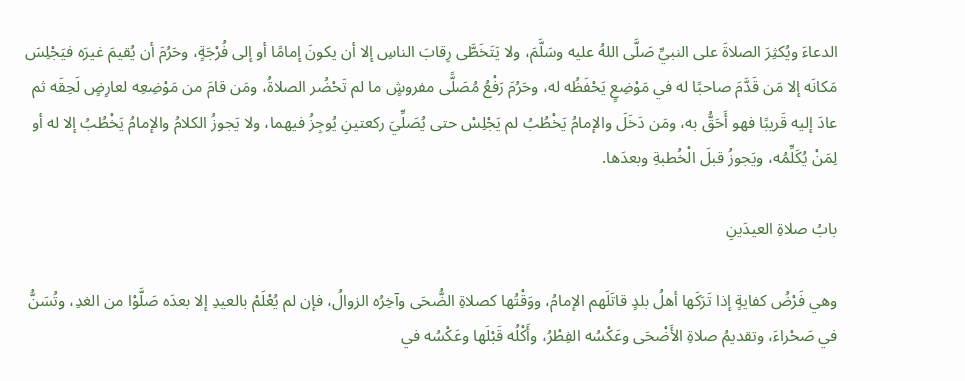الدعاءَ ويُكثِرَ الصلاةَ على النبيِّ صَلَّى اللهُ عليه وسَلَّمَ، ولا يَتَخَطَّى رِقابَ الناسِ إلا أن يكونَ إمامًا أو إلى فُرْجَةٍ، وحَرُمَ أن يُقيمَ غيرَه فيَجْلِسَ مَكانَه إلا مَن قَدَّمَ صاحبًا له في مَوْضِعٍ يَحْفَظُه له، وحَرُمَ رَفْعُ مُصَلًّى مفروشٍ ما لم تَحْضُر الصلاةُ، ومَن قامَ من مَوْضِعِه لعارِضٍ لَحِقَه ثم عادَ إليه قَريبًا فهو أَحَقُّ به، ومَن دَخَلَ والإمامُ يَخْطُبُ لم يَجْلِسْ حتى يُصَلِّيَ ركعتينِ يُوجِزُ فيهما، ولا يَجوزُ الكلامُ والإمامُ يَخْطُبُ إلا له أو لِمَنْ يُكَلِّمُه، ويَجوزُ قبلَ الْخُطبةِ وبعدَها.

بابُ صلاةِ العيدَينِ

وهي فَرْضُ كفايةٍ إذا تَرَكَها أهلُ بلدٍ قاتَلَهم الإمامُ، ووَقْتُها كصلاةِ الضُّحَى وآخِرُه الزوالُ، فإن لم يُعْلَمْ بالعيدِ إلا بعدَه صَلَّوْا من الغدِ، وتُسَنُّ في صَحْراءَ، وتقديمُ صلاةِ الأَضْحَى وعَكْسُه الفِطْرُ، وأَكْلُه قَبْلَها وعَكْسُه في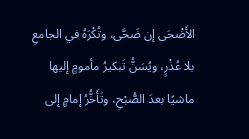الأَضْحَى إن ضَحَّى، وتُكْرَهُ في الجامعِ بلا عُذْرٍ، ويُسَنُّ تَبكيرُ مأمومٍ إليها ماشيًا بعدَ الصُّبْحِ، وتَأَخُّرُ إمامٍ إلى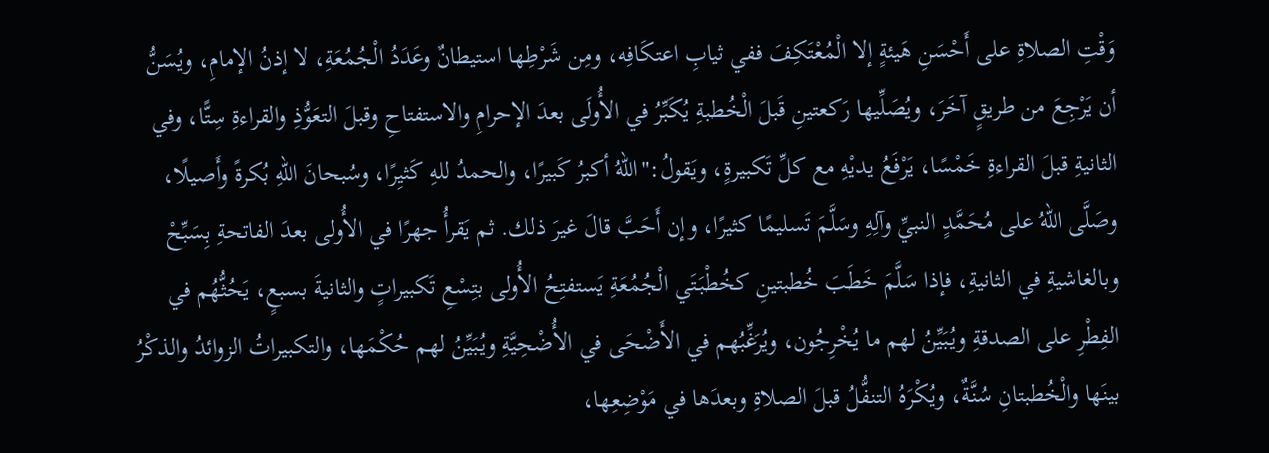وَقْتِ الصلاةِ على أَحْسَنِ هَيئةٍ إلا الْمُعْتَكِفَ ففي ثيابِ اعتكَافِه، ومِن شَرْطِها استيطانٌ وعَدَدُ الْجُمُعَةِ، لا إذنُ الإمامِ، ويُسَنُّ أن يَرْجِعَ من طريقٍ آخَرَ، ويُصَلِّيها رَكعتينِ قَبلَ الْخُطبةِ يُكَبِّرُ في الأُولَى بعدَ الإحرامِ والاستفتاحِ وقبلَ التعَوُّذِ والقراءةِ سِتًّا، وفي الثانيةِ قبلَ القراءةِ خَمْسًا، يَرْفَعُ يديْهِ مع كلِّ تَكبيرةٍ، ويَقولُ:"اللهُ أكبرُ كَبيرًا، والحمدُ للهِ كَثيِرًا، وسُبحانَ اللهِ بُكرةً وأَصيلًا، وصَلَّى اللهُ على مُحَمَّدٍ النبيِّ وآلِهِ وسَلَّمَ تَسليمًا كثيرًا، وإن أَحَبَّ قالَ غيرَ ذلك. ثم يَقرأُ جهرًا في الأُولى بعدَ الفاتحةِ بِسَبِّحْ وبالغاشيةِ في الثانيةِ، فإذا سَلَّمَ خَطَبَ خُطبتينِ كخُطْبَتَي الْجُمُعَةِ يَستفتِحُ الأُولى بتِسْعِ تَكبيراتٍ والثانيةَ بسبعٍ، يَحُثُّهُم في الفِطْرِ على الصدقةِ ويُبَيِّنُ لهم ما يُخْرِجُون، ويُرَغِّبُهم في الأَضْحَى في الأُضْحِيَّةِ ويُبَيِّنُ لهم حُكْمَها، والتكبيراتُ الزوائدُ والذكْرُ بينَها والْخُطبتانِ سُنَّةٌ، ويُكْرَهُ التنفُّلُ قبلَ الصلاةِ وبعدَها في مَوْضِعِها،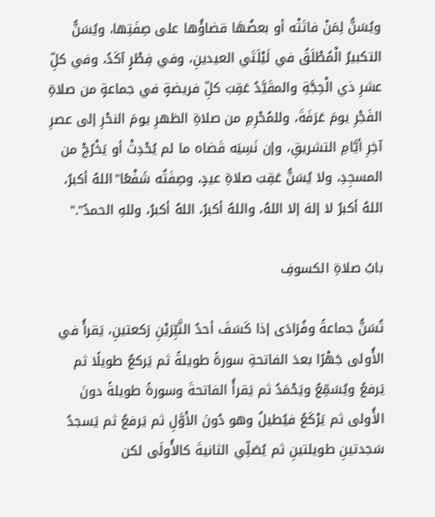ويُسَنُّ لِمَنْ فاتَتْه أو بعضُهَا قضاؤُها على صِفَتِها، ويُسَنُّ التكبيرُ الْمُطْلَقُ في لَيْلَتَي العيدينِ، وفي فِطْرٍ آكَدُ، وفي كلِّ عشرِ ذي الْحِجَّةِ والمقَيَّدُ عَقِبَ كلِّ فريضةٍ في جماعةٍ من صلاةِ الفَجْرِ يومَ عَرَفَةَ، وللمُحْرِمِ من صلاةِ الظهرِ يومَ النحْرِ إلى عصرِ آخِرِ أيَّامِ التشريقِ، وإن نَسِيَه قَضاه ما لم يُحْدِثْ أو يَخْرُجْ من المسجِدِ، ولا يُسَنُّ عَقِبَ صلاةِ عيدٍ، وصِفَتُه شَفْعًا"اللهُ أكبرُ، اللهُ أكبرُ لا إلهَ إلا اللهُ، واللهُ أكبرُ، اللهُ أكبرُ، وللهِ الحمدُ"."

بابُ صلاةِ الكسوفِ

تُسَنُّ جماعةً وفُرَادَى إذا كَسَفَ أحدُ النَّيِّرَيْنِ رَكعتينِ، يَقرأُ في الأُولى جَهْرًا بعدَ الفاتحةِ سورةً طويلةً ثم يَركعُ طويلًا ثم يَرفعُ ويُسَمِّعُ ويَحْمَدُ ثم يَقرأُ الفاتحةَ وسورةً طويلةً دونَ الأُولى ثم يَرْكَعُ فيُطيلُ وهو دُونَ الأَوَّلِ ثم يَرفعُ ثم يَسجدُ سَجدتينِ طويلتينِ ثم يُصَلِّي الثانيةَ كالأُولَى لكن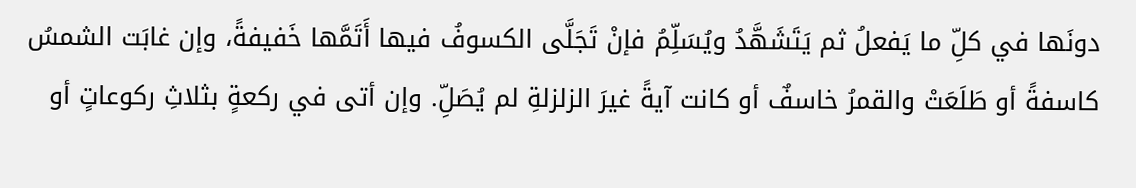دونَها في كلِّ ما يَفعلُ ثم يَتَشَهَّدُ ويُسَلِّمُ فإنْ تَجَلَّى الكسوفُ فيها أَتَمَّها خَفيفةً، وإن غابَت الشمسُ كاسفةً أو طَلَعَتْ والقمرُ خاسفٌ أو كانت آيةً غيرَ الزلزلةِ لم يُصَلِّ. وإن أتى في ركعةٍ بثلاثِ ركوعاتٍ أو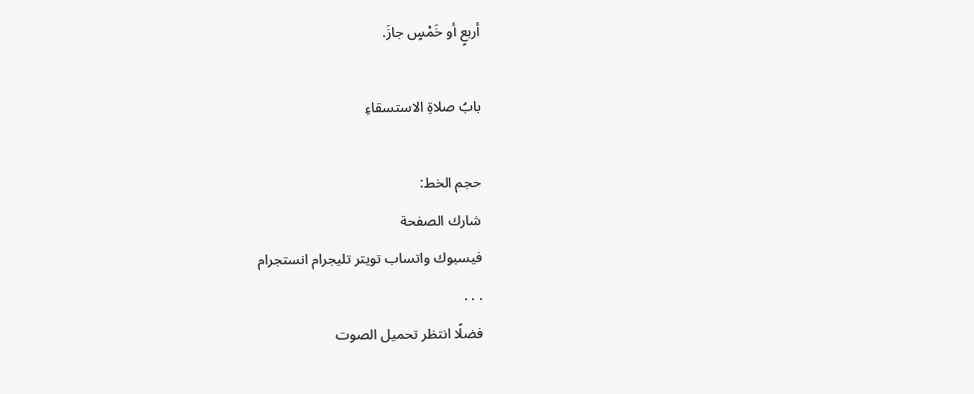أربعٍ أو خَمْسٍ جازَ.

بابُ صلاةِ الاستسقاءِ

حجم الخط:
شارك الصفحة
فيسبوك واتساب تويتر تليجرام انستجرام
. . .
فضلًا انتظر تحميل الصوت